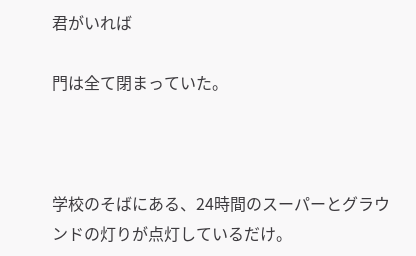君がいれば

門は全て閉まっていた。



学校のそばにある、24時間のスーパーとグラウンドの灯りが点灯しているだけ。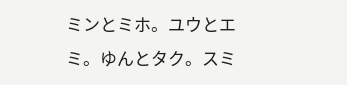ミンとミホ。ユウとエミ。ゆんとタク。スミ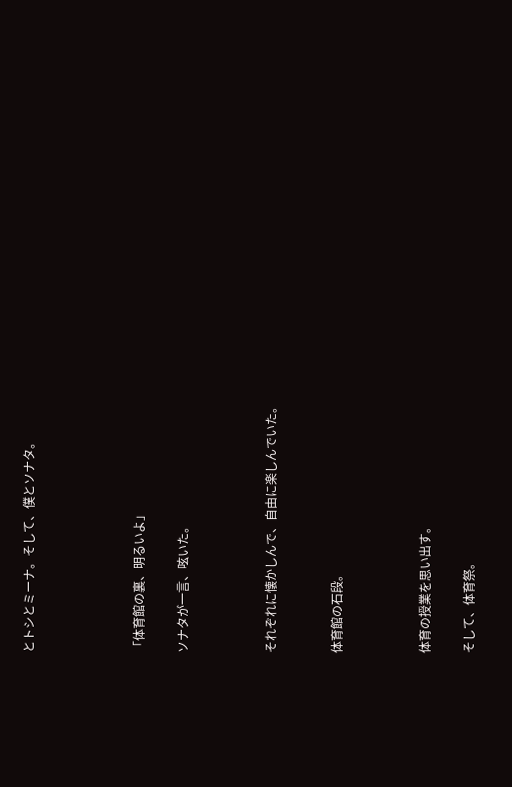とトシとミーナ。そして、僕とソナタ。




「体育館の裏、明るいよ」

ソナタが一言、呟いた。



それぞれに懐かしんで、自由に楽しんでいた。


体育館の石段。



体育の授業を思い出す。

そして、体育祭。